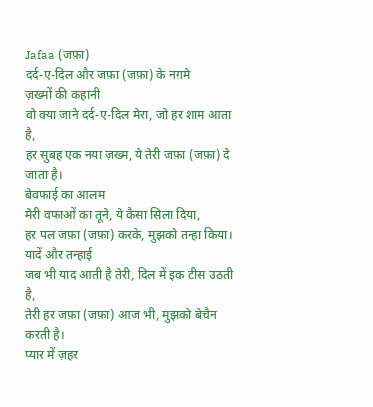Jafaa (जफ़ा)
दर्द-ए-दिल और जफ़ा (जफ़ा) के नग़मे
ज़ख्मों की कहानी
वो क्या जाने दर्द-ए-दिल मेरा, जो हर शाम आता है,
हर सुबह एक नया ज़ख्म, ये तेरी जफ़ा (जफ़ा) दे जाता है।
बेवफाई का आलम
मेरी वफाओं का तूने, ये कैसा सिला दिया,
हर पल जफ़ा (जफ़ा) करके, मुझको तन्हा किया।
यादें और तन्हाई
जब भी याद आती है तेरी, दिल में इक टीस उठती है,
तेरी हर जफ़ा (जफ़ा) आज भी, मुझको बेचैन करती है।
प्यार में ज़हर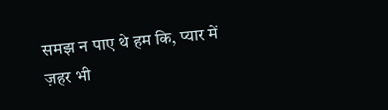समझ न पाए थे हम कि, प्यार में ज़हर भी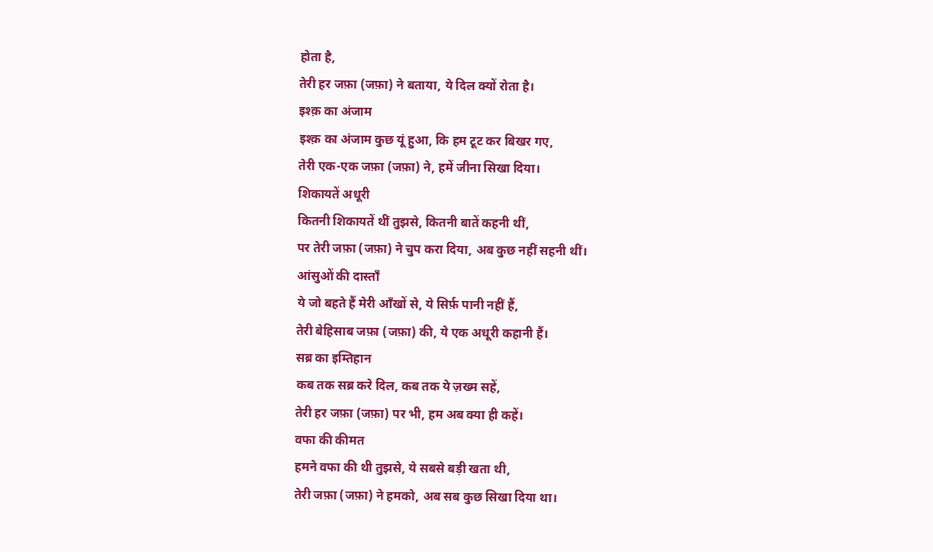होता है,
तेरी हर जफ़ा (जफ़ा) ने बताया, ये दिल क्यों रोता है।
इश्क़ का अंजाम
इश्क़ का अंजाम कुछ यूं हुआ, कि हम टूट कर बिखर गए,
तेरी एक-एक जफ़ा (जफ़ा) ने, हमें जीना सिखा दिया।
शिकायतें अधूरी
कितनी शिकायतें थीं तुझसे, कितनी बातें कहनी थीं,
पर तेरी जफ़ा (जफ़ा) ने चुप करा दिया, अब कुछ नहीं सहनी थीं।
आंसुओं की दास्ताँ
ये जो बहते हैं मेरी आँखों से, ये सिर्फ़ पानी नहीं हैं,
तेरी बेहिसाब जफ़ा (जफ़ा) की, ये एक अधूरी कहानी हैं।
सब्र का इम्तिहान
कब तक सब्र करे दिल, कब तक ये ज़ख्म सहें,
तेरी हर जफ़ा (जफ़ा) पर भी, हम अब क्या ही कहें।
वफा की कीमत
हमने वफा की थी तुझसे, ये सबसे बड़ी खता थी,
तेरी जफ़ा (जफ़ा) ने हमको, अब सब कुछ सिखा दिया था।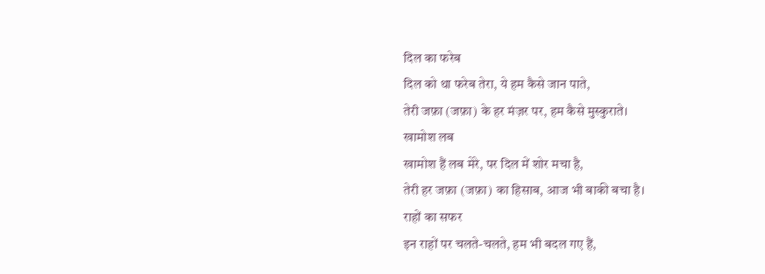दिल का फरेब
दिल को था फरेब तेरा, ये हम कैसे जान पाते,
तेरी जफ़ा (जफ़ा) के हर मंज़र पर, हम कैसे मुस्कुराते।
खामोश लब
खामोश हैं लब मेरे, पर दिल में शोर मचा है,
तेरी हर जफ़ा (जफ़ा) का हिसाब, आज भी बाकी बचा है।
राहों का सफर
इन राहों पर चलते-चलते, हम भी बदल गए हैं,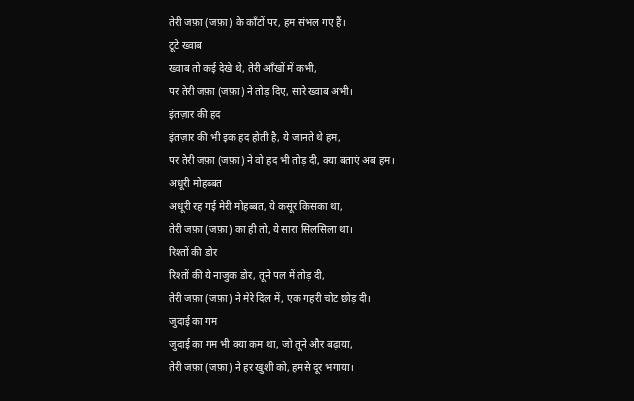तेरी जफ़ा (जफ़ा) के काँटों पर, हम संभल गए हैं।
टूटे ख्वाब
ख्वाब तो कई देखे थे, तेरी आँखों में कभी,
पर तेरी जफ़ा (जफ़ा) ने तोड़ दिए, सारे ख्वाब अभी।
इंतज़ार की हद
इंतज़ार की भी इक हद होती है, ये जानते थे हम,
पर तेरी जफ़ा (जफ़ा) ने वो हद भी तोड़ दी, क्या बताएं अब हम।
अधूरी मोहब्बत
अधूरी रह गई मेरी मोहब्बत, ये कसूर किसका था,
तेरी जफ़ा (जफ़ा) का ही तो, ये सारा सिलसिला था।
रिश्तों की डोर
रिश्तों की ये नाजुक डोर, तूने पल में तोड़ दी,
तेरी जफ़ा (जफ़ा) ने मेरे दिल में, एक गहरी चोट छोड़ दी।
जुदाई का गम
जुदाई का गम भी क्या कम था, जो तूने और बढ़ाया,
तेरी जफ़ा (जफ़ा) ने हर खुशी को, हमसे दूर भगाया।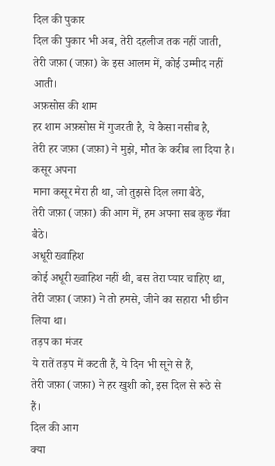दिल की पुकार
दिल की पुकार भी अब, तेरी दहलीज तक नहीं जाती,
तेरी जफ़ा (जफ़ा) के इस आलम में, कोई उम्मीद नहीं आती।
अफ़सोस की शाम
हर शाम अफ़सोस में गुजरती है, ये कैसा नसीब है,
तेरी हर जफ़ा (जफ़ा) ने मुझे, मौत के करीब ला दिया है।
कसूर अपना
माना कसूर मेरा ही था, जो तुझसे दिल लगा बैठे,
तेरी जफ़ा (जफ़ा) की आग में, हम अपना सब कुछ गँवा बैठे।
अधूरी ख्वाहिश
कोई अधूरी ख्वाहिश नहीं थी, बस तेरा प्यार चाहिए था,
तेरी जफ़ा (जफ़ा) ने तो हमसे, जीने का सहारा भी छीन लिया था।
तड़प का मंजर
ये रातें तड़प में कटती हैं, ये दिन भी सूने से हैं,
तेरी जफ़ा (जफ़ा) ने हर खुशी को, इस दिल से रूठे से हैं।
दिल की आग
क्या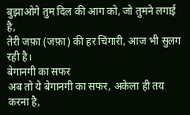बुझाओगे तुम दिल की आग को, जो तुमने लगाई है,
तेरी जफ़ा (जफ़ा) की हर चिंगारी, आज भी सुलग रही है।
बेगानगी का सफर
अब तो ये बेगानगी का सफर, अकेला ही तय करना है,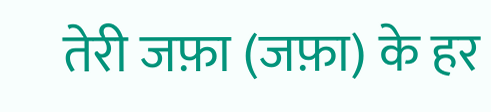तेरी जफ़ा (जफ़ा) के हर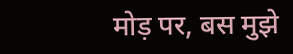मोड़ पर, बस मुझे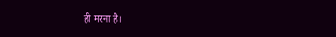ही मरना है।